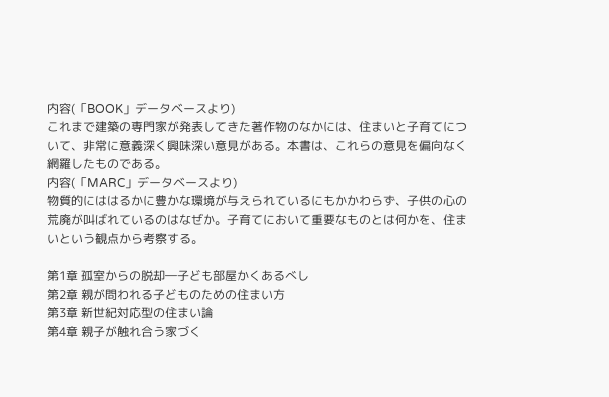内容(「BOOK」データベースより)
これまで建築の専門家が発表してきた著作物のなかには、住まいと子育てについて、非常に意義深く興味深い意見がある。本書は、これらの意見を偏向なく網羅したものである。
内容(「MARC」データベースより)
物質的にははるかに豊かな環境が与えられているにもかかわらず、子供の心の荒廃が叫ばれているのはなぜか。子育てにおいて重要なものとは何かを、住まいという観点から考察する。

第1章 孤室からの脱却―子ども部屋かくあるべし
第2章 親が問われる子どものための住まい方
第3章 新世紀対応型の住まい論
第4章 親子が触れ合う家づく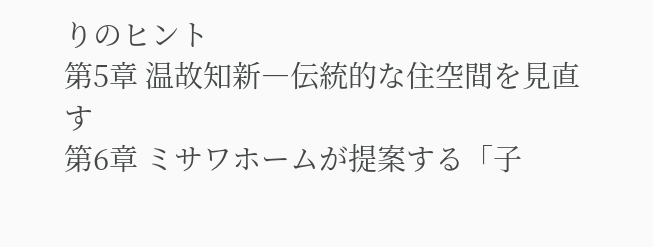りのヒント
第5章 温故知新―伝統的な住空間を見直す
第6章 ミサワホームが提案する「子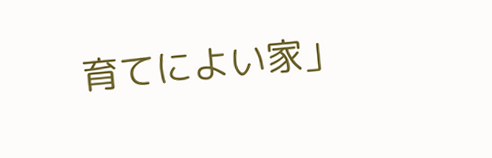育てによい家」